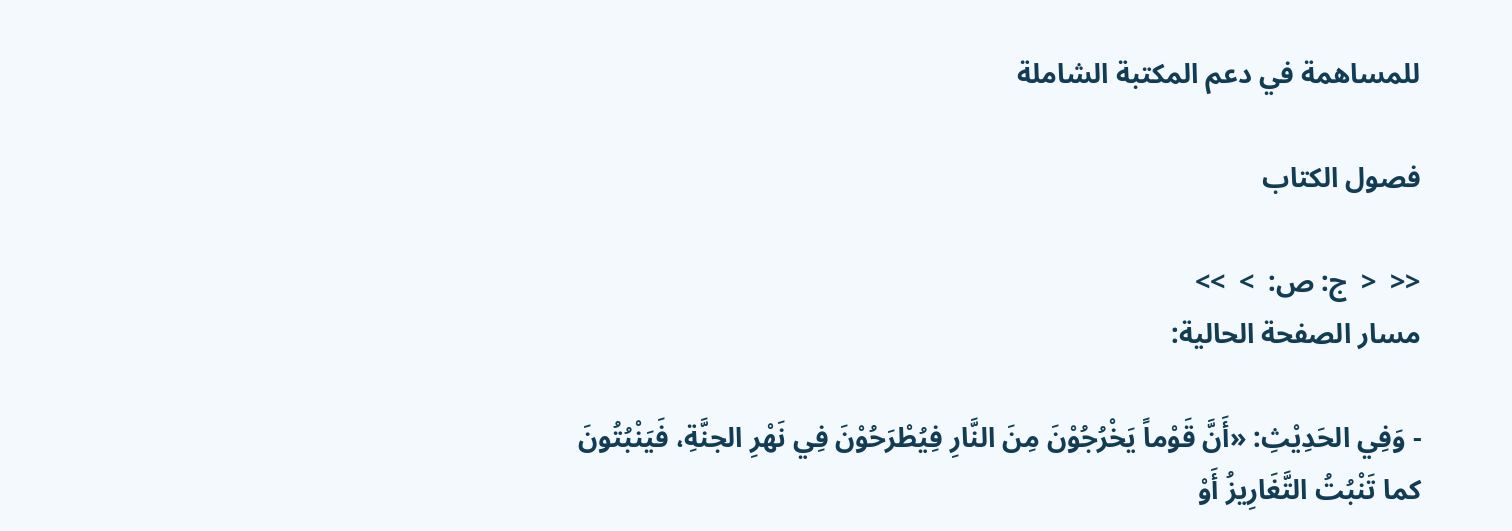للمساهمة في دعم المكتبة الشاملة

فصول الكتاب

<<  <  ج: ص:  >  >>
مسار الصفحة الحالية:

- وَفِي الحَدِيْثِ: «أَنَّ قَوْماً يَخْرُجُوْنَ مِنَ النَّارِ فِيُطْرَحُوْنَ فِي نَهْرِ الجنَّةِ، فَيَنْبُتُونَ كما تَنْبُتُ التَّغَارِيزُ أَوْ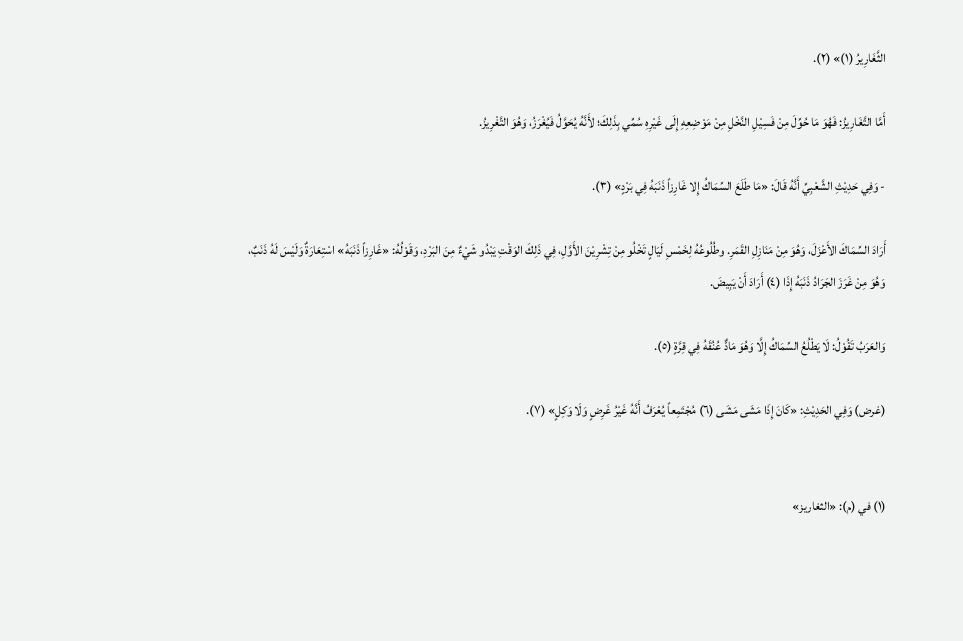الثَّغَارِيرُ (١)» (٢).

أَمَّا التَّغَارِيزُ: فَهُوَ مَا حُوِّلَ مِنْ فَسِيْلِ النَّخْلِ مِنْ مَوْضِعِهِ إِلَى غَيْرِهِ سُمِّي بِذَلِكَ؛ لأَنَّهُ يُحَوَّلُ فَيُغْرَزُ، وَهُوَ التَّغْرِيزُ.

- وَفِي حَدِيْثِ الشَّعْبِيِّ أَنَّهُ قَالَ: «مَا طَلَعَ السِّمَاكُ إِلا غَارِزاً ذَنَبَهُ فِي بَرْدٍ» (٣).

أَرَادَ السِّمَاكَ الأَعْزَلَ، وَهُوَ مِنْ مَنَازِلِ القَمَرِ. وطُلُوعُهُ لِخَمْسِ لَيَالٍ تَخْلُو مِنْ تِشْرِيْنَ الأَوَّلِ، فِي ذَلِكَ الوَقْتِ يَبْدُو شَيْءٌ مِنَ البَرْدِ، وَقَوْلُهُ: «غَارِزاً ذَنَبَهُ» اسْتِعَارَةٌ وَلَيْسَ لَهُ ذَنَبٌ، وَهُوَ مِنْ غَرَزَ الجَرَادُ ذَنَبَهُ إِذَا (٤) أَرَادَ أَنْ يَبِيضَ.

وَالعَرَبُ تَقُوْلُ: لَا يَطْلُعُ السِّمَاكُ إِلَّا وَهُوَ مَادٌّ عُنُقَهُ فِي قِرَّةٍ (٥).

(غرض) وَفِي الحَدِيْثِ: «كَانَ إِذَا مَشَى مَشَى (٦) مُجْتَمِعاً يُعْرَفُ أَنَّهُ غَيْرُ غَرِضٍ وَلَا وَكِلٍ» (٧).


(١) في (م): «الثغاريز»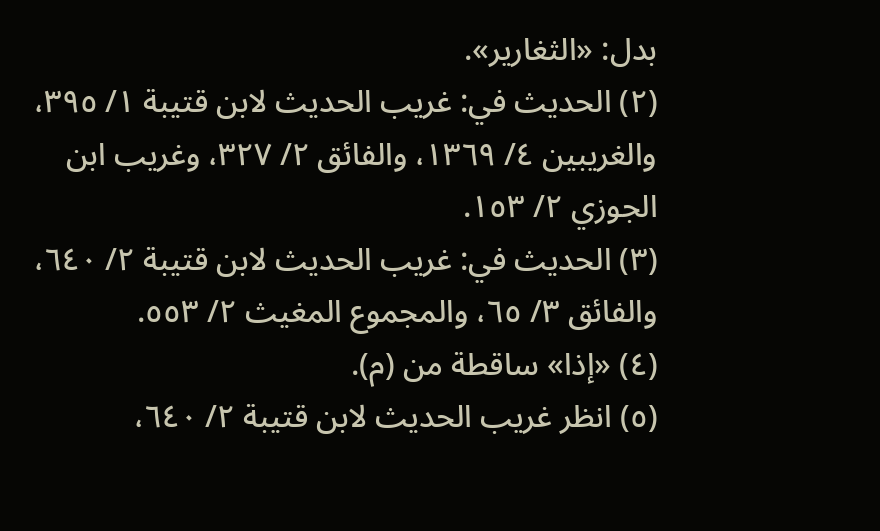بدل: «الثغارير».
(٢) الحديث في: غريب الحديث لابن قتيبة ١/ ٣٩٥، والغريبين ٤/ ١٣٦٩، والفائق ٢/ ٣٢٧، وغريب ابن الجوزي ٢/ ١٥٣.
(٣) الحديث في: غريب الحديث لابن قتيبة ٢/ ٦٤٠، والفائق ٣/ ٦٥، والمجموع المغيث ٢/ ٥٥٣.
(٤) «إذا» ساقطة من (م).
(٥) انظر غريب الحديث لابن قتيبة ٢/ ٦٤٠،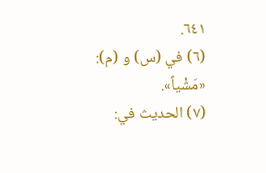٦٤١.
(٦) في (س) و (م): «مَشْياً».
(٧) الحديث في: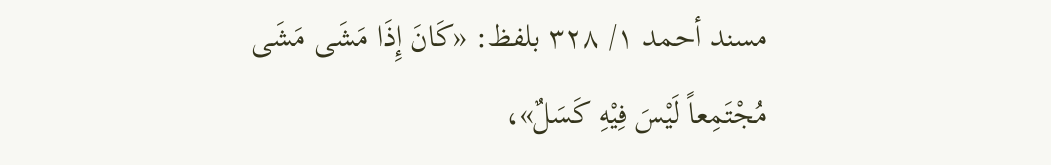مسند أحمد ١/ ٣٢٨ بلفظ: «كَانَ إِذَا مَشَى مَشَى مُجْتَمِعاً لَيْسَ فِيْهِ كَسَلٌ»،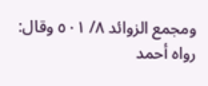ومجمع الزوائد ٨/ ٥٠١ وقال: رواه أحمد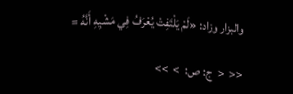والبزار وزاد: «لَمْ يَلْتَفِتْ يُعْرَفُ فِي مَشْيِهِ أَنَّهُ =

<<  <  ج: ص:  >  >>